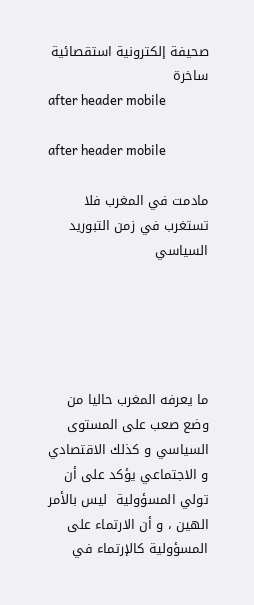صحيفة إلكترونية استقصائية ساخرة
after header mobile

after header mobile

مادمت في المغرب فلا تستغرب في زمن التبوريد السياسي





ما يعرفه المغرب حاليا من وضع صعب على المستوى السياسي و كذلك الاقتصادي و الاجتماعي يؤكد على أن تولي المسؤولية  ليس بالأمر الهين ، و أن الارتماء على المسؤولية كالإرتماء في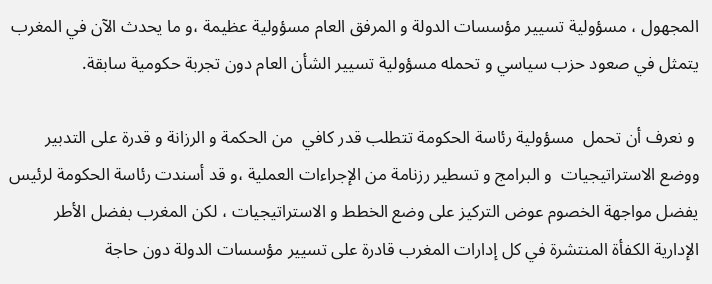المجهول ، مسؤولية تسيير مؤسسات الدولة و المرفق العام مسؤولية عظيمة ،و ما يحدث الآن في المغرب  يتمثل في صعود حزب سياسي و تحمله مسؤولية تسيير الشأن العام دون تجربة حكومية سابقة.

 و نعرف أن تحمل  مسؤولية رئاسة الحكومة تتطلب قدر كافي  من الحكمة و الرزانة و قدرة على التدبير ووضع الاستراتيجيات  و البرامج و تسطير رزنامة من الإجراءات العملية ،و قد أسندت رئاسة الحكومة لرئيس يفضل مواجهة الخصوم عوض التركيز على وضع الخطط و الاستراتيجيات ، لكن المغرب بفضل الأطر الإدارية الكفأة المنتشرة في كل إدارات المغرب قادرة على تسيير مؤسسات الدولة دون حاجة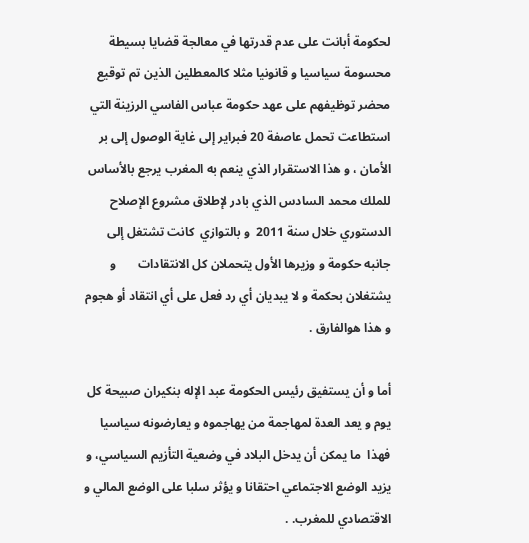لحكومة أبانت على عدم قدرتها في معالجة قضايا بسيطة محسومة سياسيا و قانونيا مثلا كالمعطلين الذين تم توقيع محضر توظيفهم على عهد حكومة عباس الفاسي الرزينة التي استطاعت تحمل عاصفة 20 فبراير إلى غاية الوصول إلى بر الأمان ، و هذا الاستقرار الذي ينعم به المغرب يرجع بالأساس للملك محمد السادس الذي بادر لإطلاق مشروع الإصلاح الدستوري خلال سنة 2011  و بالتوازي  كانت تشتغل إلى جانبه حكومة و وزيرها الأول يتحملان كل الانتقادات       و يشتغلان بحكمة و لا يبديان أي رد فعل على أي انتقاد أو هجوم و هذا هوالفارق .

أما و أن يستفيق رئيس الحكومة عبد الإله بنكيران صبيحة كل يوم و يعد العدة لمهاجمة من يهاجموه و يعارضونه سياسيا فهذا  ما يمكن أن يدخل البلاد في وضعية التأزيم السياسي، و يزيد الوضع الاجتماعي احتقانا و يؤثر سلبا على الوضع المالي و الاقتصادي للمغرب. .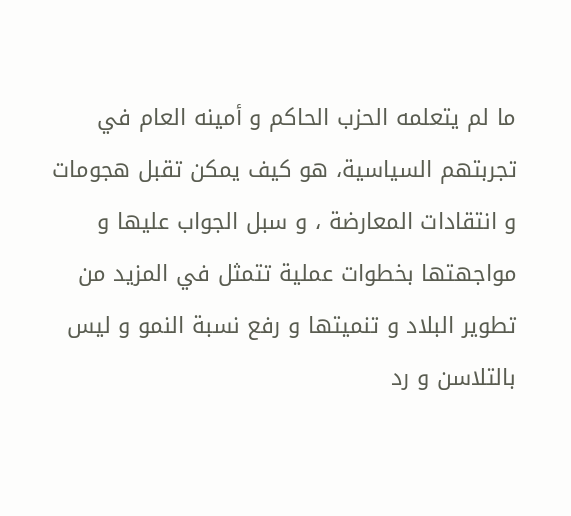ما لم يتعلمه الحزب الحاكم و أمينه العام في تجربتهم السياسية، هو كيف يمكن تقبل هجومات و انتقادات المعارضة ، و سبل الجواب عليها و مواجهتها بخطوات عملية تتمثل في المزيد من تطوير البلاد و تنميتها و رفع نسبة النمو و ليس بالتلاسن و رد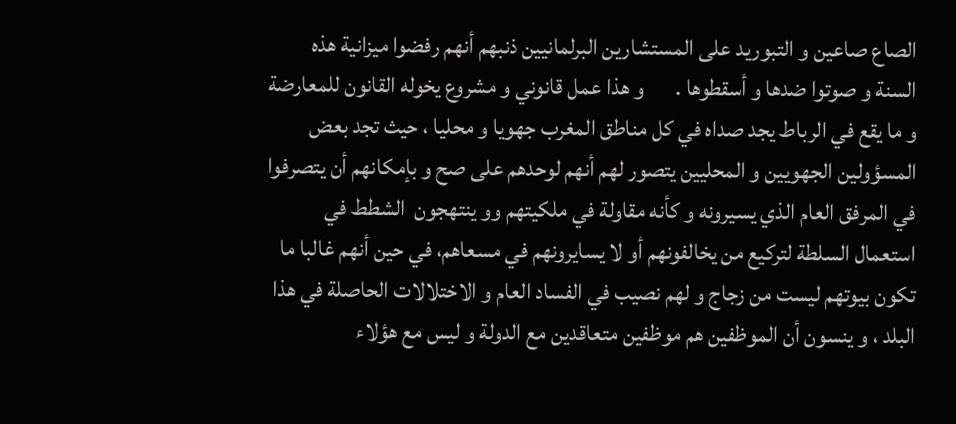الصاع صاعين و التبوريد على المستشارين البرلمانيين ذنبهم أنهم رفضوا ميزانية هذه السنة و صوتوا ضدها و أسقطوها .       و هذا عمل قانوني و مشروع يخوله القانون للمعارضة  و ما يقع في الرباط يجد صداه في كل مناطق المغرب جهويا و محليا ، حيث تجد بعض المسؤولين الجهويين و المحليين يتصور لهم أنهم لوحدهم على صح و بإمكانهم أن يتصرفوا في المرفق العام الذي يسيرونه و كأنه مقاولة في ملكيتهم وو ينتهجون  الشطط في استعمال السلطة لتركيع من يخالفونهم أو لا يسايرونهم في مسعاهم، في حين أنهم غالبا ما تكون بيوتهم ليست من زجاج و لهم نصيب في الفساد العام و الاختلالات الحاصلة في هذا البلد ، و ينسون أن الموظفين هم موظفين متعاقدين مع الدولة و ليس مع هؤلاء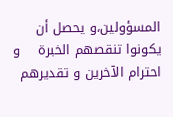المسؤولين،و يحصل أن يكونوا تنقصهم الخبرة    و احترام الآخرين و تقديرهم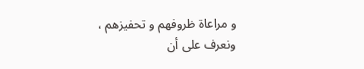و مراعاة ظروفهم و تحفيزهم ، ونعرف على أن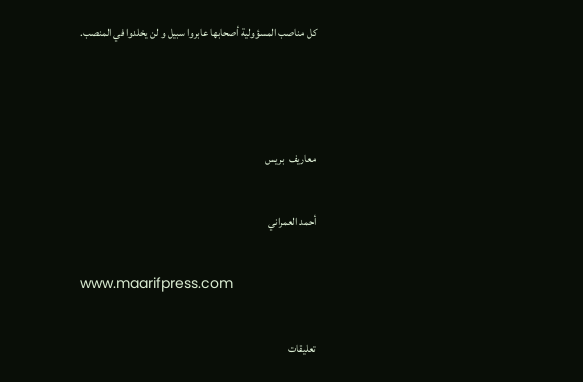كل مناصب المسؤولية أصحابها عابروا سبيل و لن يخلدوا في المنصب.



معاريف  بريس

أحمد العمراني

www.maarifpress.com

تعليقات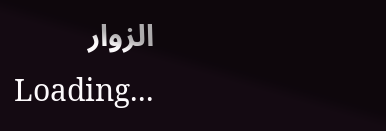الزوار
Loading...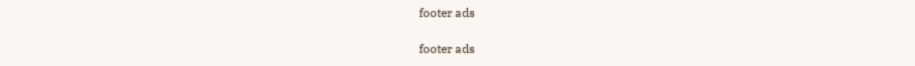footer ads

footer ads